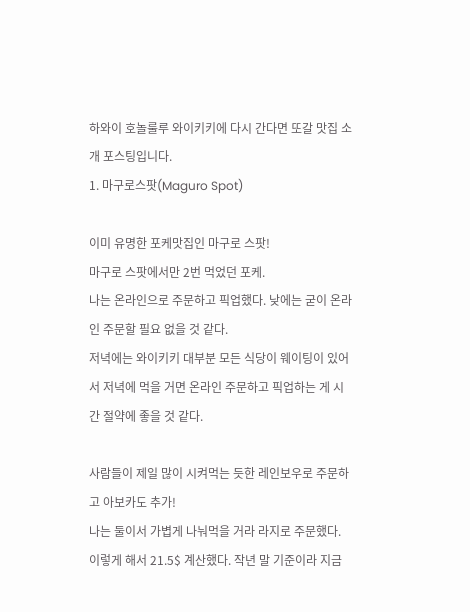하와이 호놀룰루 와이키키에 다시 간다면 또갈 맛집 소개 포스팅입니다.
1. 마구로스팟(Maguro Spot)

이미 유명한 포케맛집인 마구로 스팟!
마구로 스팟에서만 2번 먹었던 포케.
나는 온라인으로 주문하고 픽업했다. 낮에는 굳이 온라인 주문할 필요 없을 것 같다.
저녁에는 와이키키 대부분 모든 식당이 웨이팅이 있어서 저녁에 먹을 거면 온라인 주문하고 픽업하는 게 시간 절약에 좋을 것 같다.

사람들이 제일 많이 시켜먹는 듯한 레인보우로 주문하고 아보카도 추가!
나는 둘이서 가볍게 나눠먹을 거라 라지로 주문했다.
이렇게 해서 21.5$ 계산했다. 작년 말 기준이라 지금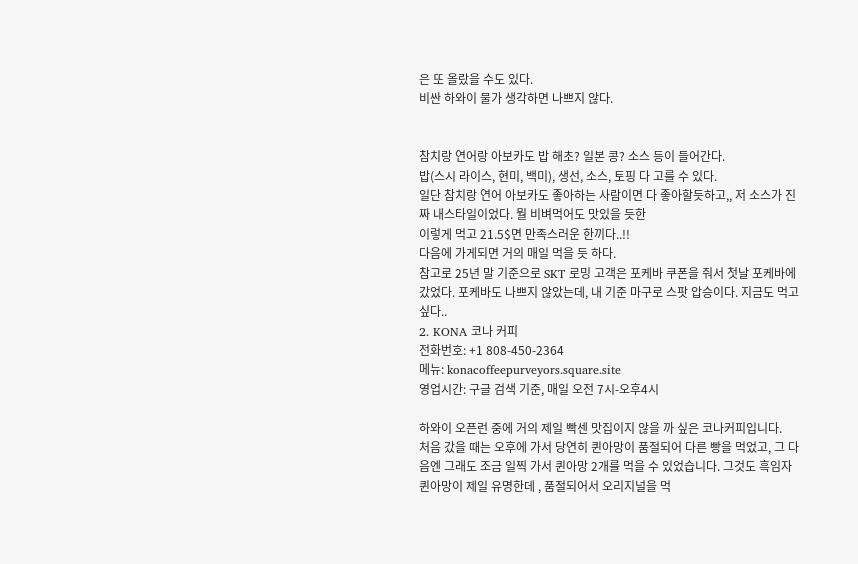은 또 올랐을 수도 있다.
비싼 하와이 물가 생각하면 나쁘지 않다.


참치랑 연어랑 아보카도 밥 해초? 일본 콩? 소스 등이 들어간다.
밥(스시 라이스, 현미, 백미), 생선, 소스, 토핑 다 고를 수 있다.
일단 참치랑 연어 아보카도 좋아하는 사람이면 다 좋아할듯하고,, 저 소스가 진짜 내스타일이었다. 뭘 비벼먹어도 맛있을 듯한
이렇게 먹고 21.5$면 만족스러운 한끼다..!!
다음에 가게되면 거의 매일 먹을 듯 하다.
참고로 25년 말 기준으로 SKT 로밍 고객은 포케바 쿠폰을 줘서 첫날 포케바에 갔었다. 포케바도 나쁘지 않았는데, 내 기준 마구로 스팟 압승이다. 지금도 먹고 싶다..
2. KONA 코나 커피
전화번호: +1 808-450-2364
메뉴: konacoffeepurveyors.square.site
영업시간: 구글 검색 기준, 매일 오전 7시-오후4시

하와이 오픈런 중에 거의 제일 빡센 맛집이지 않을 까 싶은 코나커피입니다.
처음 갔을 때는 오후에 가서 당연히 퀸아망이 품절되어 다른 빵을 먹었고, 그 다음엔 그래도 조금 일찍 가서 퀸아망 2개를 먹을 수 있었습니다. 그것도 흑임자 퀸아망이 제일 유명한데 , 품절되어서 오리지널을 먹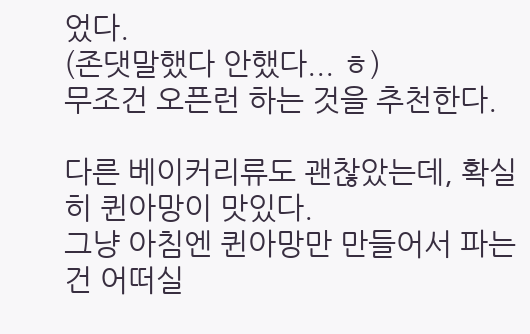었다.
(존댓말했다 안했다... ㅎ)
무조건 오픈런 하는 것을 추천한다.

다른 베이커리류도 괜찮았는데, 확실히 퀸아망이 맛있다.
그냥 아침엔 퀸아망만 만들어서 파는 건 어떠실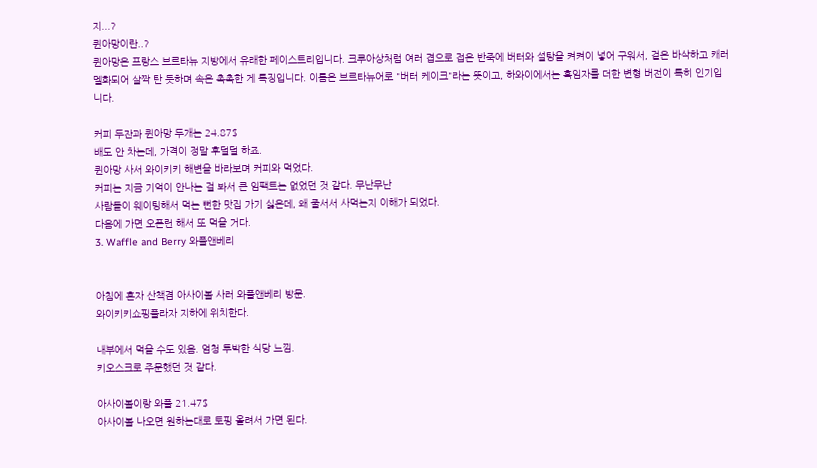지...?
퀸아망이란..?
퀸아망은 프랑스 브르타뉴 지방에서 유래한 페이스트리입니다. 크루아상처럼 여러 겹으로 접은 반죽에 버터와 설탕을 켜켜이 넣어 구워서, 겉은 바삭하고 캐러멜화되어 살짝 탄 듯하며 속은 촉촉한 게 특징입니다. 이름은 브르타뉴어로 "버터 케이크"라는 뜻이고, 하와이에서는 흑임자를 더한 변형 버전이 특히 인기입니다.

커피 두잔과 퀸아망 두개는 24.87$
배도 안 차는데, 가격이 정말 후덜덜 하죠.
퀸아망 사서 와이키키 해변을 바라보며 커피와 먹었다.
커피는 지금 기억이 안나는 걸 봐서 큰 임팩트는 없었던 것 같다. 무난무난
사람들이 웨이팅해서 먹는 뻔한 맛집 가기 싫은데, 왜 줄서서 사먹는지 이해가 되었다.
다음에 가면 오픈런 해서 또 먹을 거다.
3. Waffle and Berry 와플앤베리


아침에 혼자 산책겸 아사이볼 사러 와플앤베리 방문.
와이키키쇼핑플라자 지하에 위치한다.

내부에서 먹을 수도 있음. 엄청 투박한 식당 느낌.
키오스크로 주문했던 것 같다.

아사이볼이랑 와플 21.47$
아사이볼 나오면 원하는대로 토핑 올려서 가면 된다.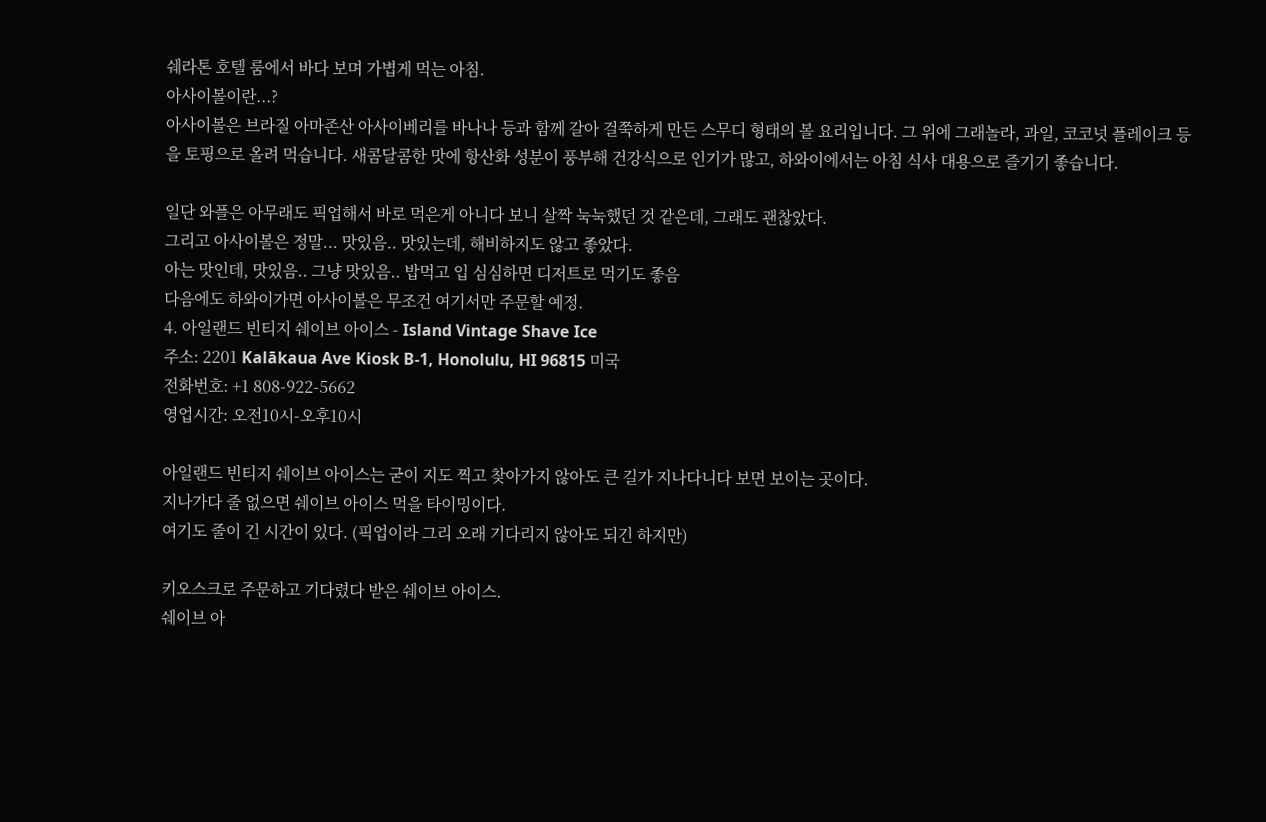쉐라톤 호텔 룸에서 바다 보며 가볍게 먹는 아침.
아사이볼이란...?
아사이볼은 브라질 아마존산 아사이베리를 바나나 등과 함께 갈아 걸쭉하게 만든 스무디 형태의 볼 요리입니다. 그 위에 그래놀라, 과일, 코코넛 플레이크 등을 토핑으로 올려 먹습니다. 새콤달콤한 맛에 항산화 성분이 풍부해 건강식으로 인기가 많고, 하와이에서는 아침 식사 대용으로 즐기기 좋습니다.

일단 와플은 아무래도 픽업해서 바로 먹은게 아니다 보니 살짝 눅눅했던 것 같은데, 그래도 괜찮았다.
그리고 아사이볼은 정말... 맛있음.. 맛있는데, 해비하지도 않고 좋았다.
아는 맛인데, 맛있음.. 그냥 맛있음.. 밥먹고 입 심심하면 디저트로 먹기도 좋음
다음에도 하와이가면 아사이볼은 무조건 여기서만 주문할 예정.
4. 아일랜드 빈티지 쉐이브 아이스 - Island Vintage Shave Ice
주소: 2201 Kalākaua Ave Kiosk B-1, Honolulu, HI 96815 미국
전화번호: +1 808-922-5662
영업시간: 오전10시-오후10시

아일랜드 빈티지 쉐이브 아이스는 굳이 지도 찍고 찾아가지 않아도 큰 길가 지나다니다 보면 보이는 곳이다.
지나가다 줄 없으면 쉐이브 아이스 먹을 타이밍이다.
여기도 줄이 긴 시간이 있다. (픽업이라 그리 오래 기다리지 않아도 되긴 하지만)

키오스크로 주문하고 기다렸다 받은 쉐이브 아이스.
쉐이브 아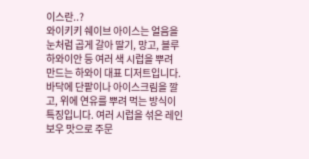이스란..?
와이키키 쉐이브 아이스는 얼음을 눈처럼 곱게 갈아 딸기, 망고, 블루 하와이안 등 여러 색 시럽을 뿌려 만드는 하와이 대표 디저트입니다. 바닥에 단팥이나 아이스크림을 깔고, 위에 연유를 뿌려 먹는 방식이 특징입니다. 여러 시럽을 섞은 레인보우 맛으로 주문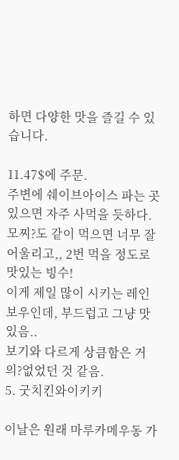하면 다양한 맛을 즐길 수 있습니다.

11.47$에 주문.
주변에 쉐이브아이스 파는 곳 있으면 자주 사먹을 듯하다.
모찌?도 같이 먹으면 너무 잘 어울리고,, 2번 먹을 정도로 맛있는 빙수!
이게 제일 많이 시키는 레인보우인데, 부드럽고 그냥 맛있음..
보기와 다르게 상큼함은 거의?없었던 것 같음.
5. 굿치킨와이키키

이날은 원래 마루카메우동 가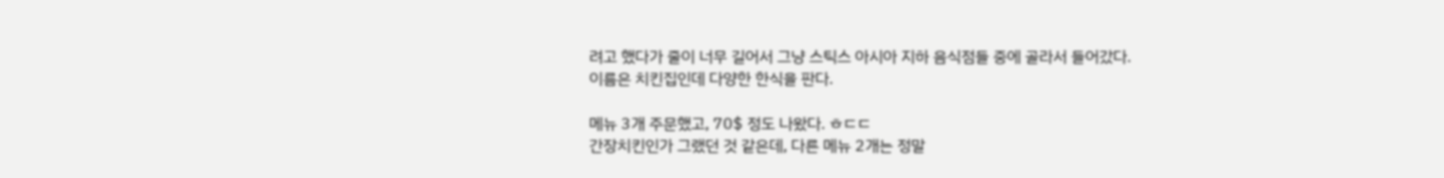려고 했다가 줄이 너무 길어서 그냥 스틱스 아시아 지하 음식점들 중에 골라서 들어갔다.
이름은 치킨집인데 다양한 한식을 판다.

메뉴 3개 주문했고, 70$ 정도 나왔다. ㅎㄷㄷ
간장치킨인가 그랬던 것 같은데, 다른 메뉴 2개는 정말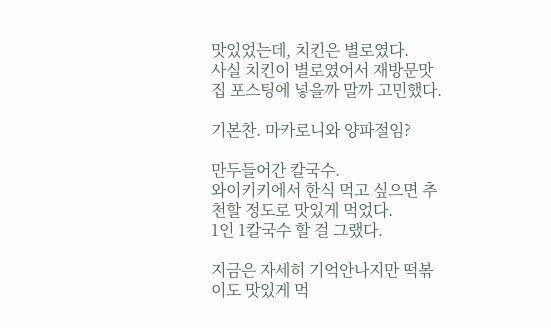맛있었는데, 치킨은 별로였다.
사실 치킨이 별로였어서 재방문맛집 포스팅에 넣을까 말까 고민했다.

기본찬. 마카로니와 양파절임?

만두들어간 칼국수.
와이키키에서 한식 먹고 싶으면 추천할 정도로 맛있게 먹었다.
1인 1칼국수 할 걸 그랬다.

지금은 자세히 기억안나지만 떡볶이도 맛있게 먹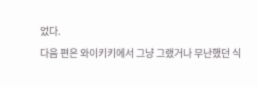었다.
다음 편은 와이키키에서 그냥 그랬거나 무난했던 식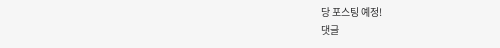당 포스팅 예정!
댓글